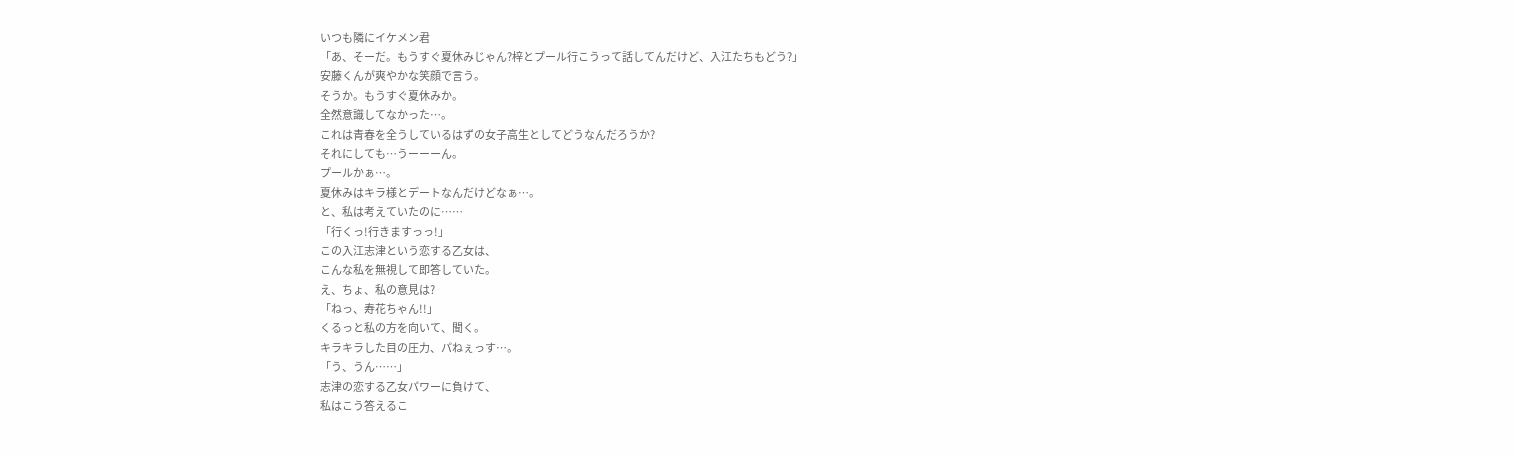いつも隣にイケメン君
「あ、そーだ。もうすぐ夏休みじゃん?梓とプール行こうって話してんだけど、入江たちもどう?」
安藤くんが爽やかな笑顔で言う。
そうか。もうすぐ夏休みか。
全然意識してなかった…。
これは青春を全うしているはずの女子高生としてどうなんだろうか?
それにしても…うーーーん。
プールかぁ…。
夏休みはキラ様とデートなんだけどなぁ…。
と、私は考えていたのに……
「行くっ!行きますっっ!」
この入江志津という恋する乙女は、
こんな私を無視して即答していた。
え、ちょ、私の意見は?
「ねっ、寿花ちゃん!!」
くるっと私の方を向いて、聞く。
キラキラした目の圧力、パねぇっす…。
「う、うん……」
志津の恋する乙女パワーに負けて、
私はこう答えるこ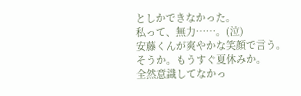としかできなかった。
私って、無力……。(泣)
安藤くんが爽やかな笑顔で言う。
そうか。もうすぐ夏休みか。
全然意識してなかっ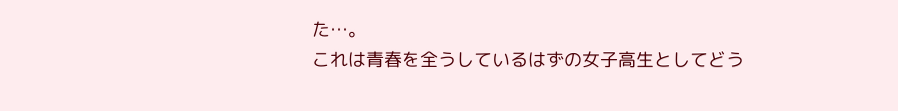た…。
これは青春を全うしているはずの女子高生としてどう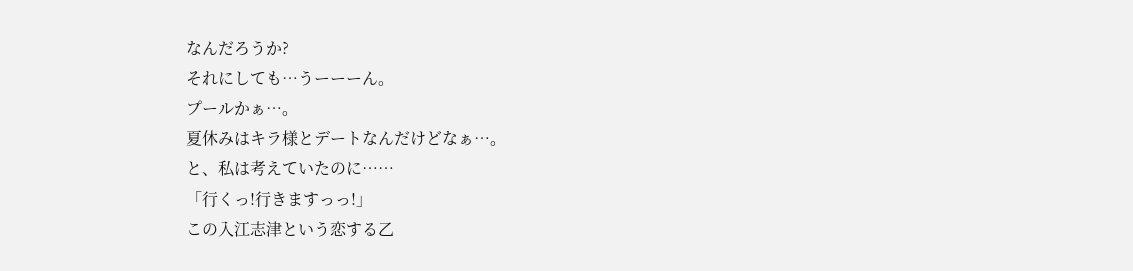なんだろうか?
それにしても…うーーーん。
プールかぁ…。
夏休みはキラ様とデートなんだけどなぁ…。
と、私は考えていたのに……
「行くっ!行きますっっ!」
この入江志津という恋する乙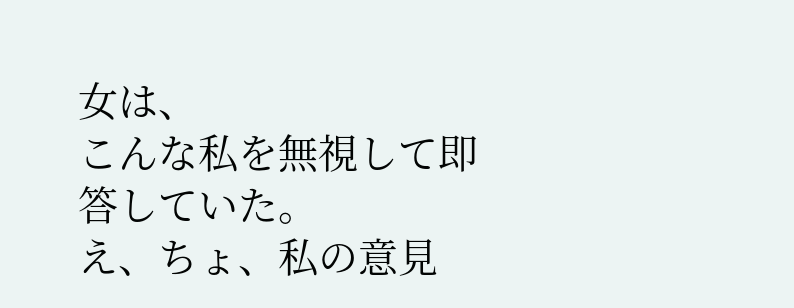女は、
こんな私を無視して即答していた。
え、ちょ、私の意見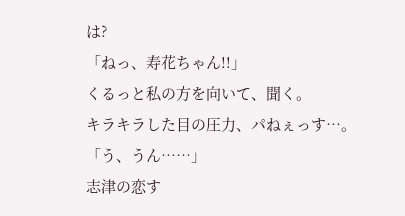は?
「ねっ、寿花ちゃん!!」
くるっと私の方を向いて、聞く。
キラキラした目の圧力、パねぇっす…。
「う、うん……」
志津の恋す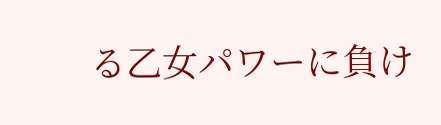る乙女パワーに負け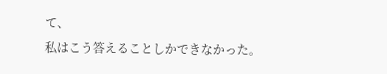て、
私はこう答えることしかできなかった。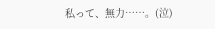私って、無力……。(泣)